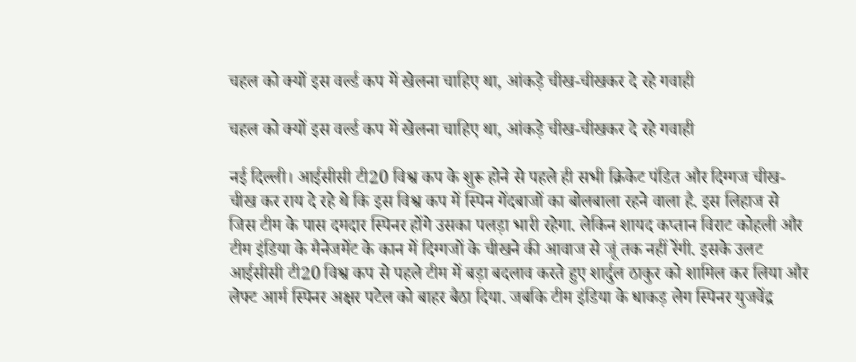चहल को क्‍यों इस वर्ल्‍ड कप में खेलना चाहिए था, आंकड़े चीख-चीखकर दे रहे गवाही

चहल को क्‍यों इस वर्ल्‍ड कप में खेलना चाहिए था, आंकड़े चीख-चीखकर दे रहे गवाही

नई दिल्ली। आईसीसी टी20 विश्व कप के शुरू होने से पहले ही सभी क्रिकेट पंडित और दिग्गज चीख-चीख कर राय दे रहे थे कि इस विश्व कप में स्पिन गेंदबाजों का बोलबाला रहने वाला है. इस लिहाज से जिस टीम के पास दमदार स्पिनर होंगे उसका पलड़ा भारी रहेगा. लेकिन शायद कप्तान विराट कोहली और टीम इंडिया के मैनेजमेंट के कान में दिग्गजों के चीखने की आवाज से जूं तक नहीं रेंगी. इसके उलट आईसीसी टी20 विश्व कप से पहले टीम में बड़ा बदलाव करते हुए शार्दुल ठाकुर को शामिल कर लिया और लेफ्ट आर्म स्पिनर अक्षर पटेल को बाहर बैठा दिया. जबकि टीम इंडिया के धाकड़ लेग स्पिनर युजवेंद्र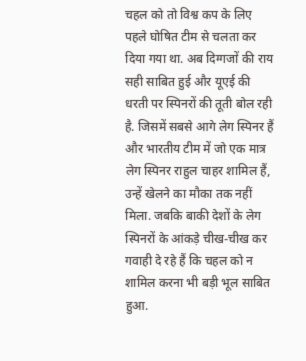चहल को तो विश्व कप के लिए पहले घोषित टीम से चलता कर दिया गया था. अब दिग्गजों की राय सही साबित हुई और यूएई की धरती पर स्पिनरों की तूती बोल रही है. जिसमें सबसे आगे लेग स्पिनर हैं और भारतीय टीम में जो एक मात्र लेग स्पिनर राहुल चाहर शामिल हैं, उन्हें खेलने का मौका तक नहीं मिला. जबकि बाकी देशों के लेग स्पिनरों के आंकड़े चीख-चीख कर गवाही दे रहे हैं कि चहल को न शामिल करना भी बड़ी भूल साबित हुआ.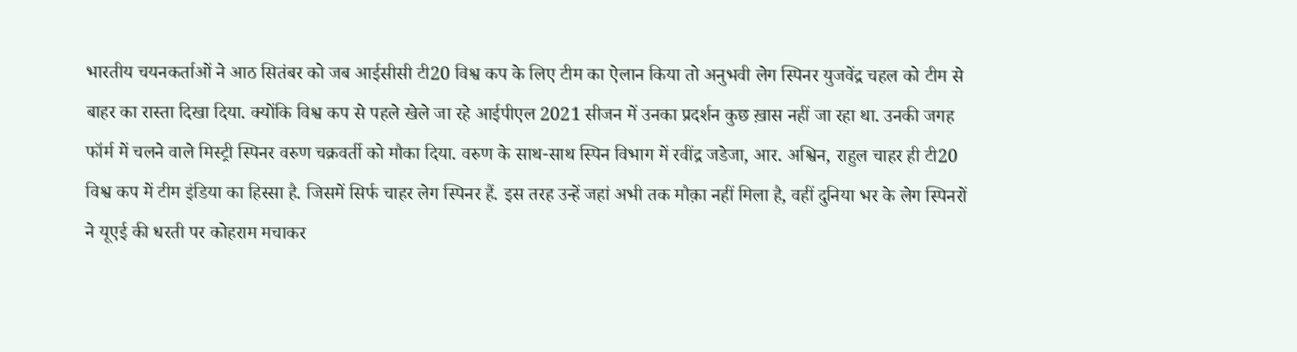भारतीय चयनकर्ताओं ने आठ सितंबर को जब आईसीसी टी20 विश्व कप के लिए टीम का ऐलान किया तो अनुभवी लेग स्पिनर युजवेंद्र चहल को टीम से बाहर का रास्ता दिखा दिया. क्योंकि विश्व कप से पहले खेले जा रहे आईपीएल 2021 सीजन में उनका प्रदर्शन कुछ ख़ास नहीं जा रहा था. उनकी जगह फॉर्म में चलने वाले मिस्ट्री स्पिनर वरुण चक्रवर्ती को मौका दिया. वरुण के साथ-साथ स्पिन विभाग में रवींद्र जडेजा, आर. अश्विन, राहुल चाहर ही टी20 विश्व कप में टीम इंडिया का हिस्सा है. जिसमें सिर्फ चाहर लेग स्पिनर हैं. इस तरह उन्हें जहां अभी तक मौक़ा नहीं मिला है, वहीं दुनिया भर के लेग स्पिनरों ने यूएई की धरती पर कोहराम मचाकर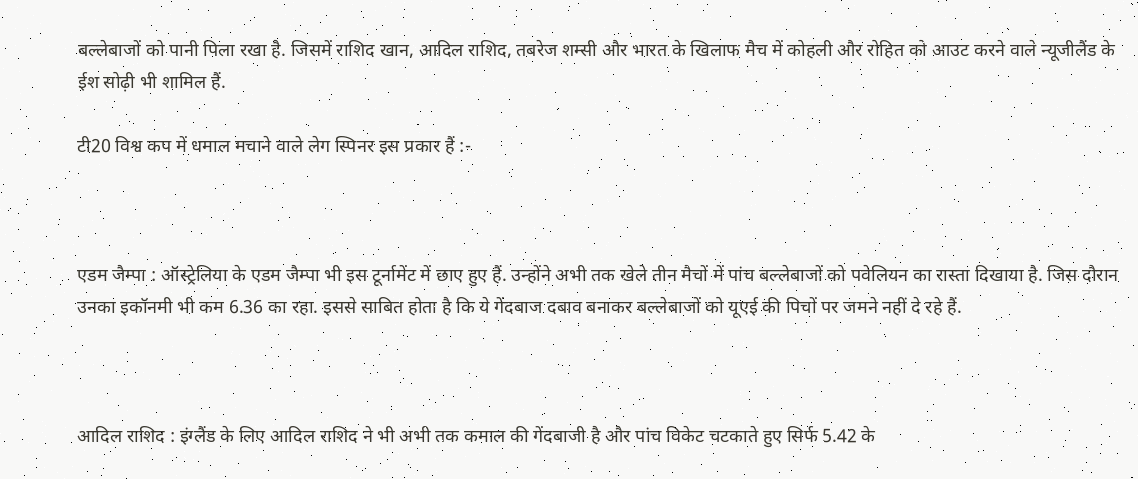बल्लेबाजों को पानी पिला रखा है. जिसमें राशिद खान, आदिल राशिद, तबरेज शम्सी और भारत के खिलाफ मैच में कोहली और रोहित को आउट करने वाले न्यूजीलैंड के ईश सोढ़ी भी शामिल हैं.

टी20 विश्व कप में धमाल मचाने वाले लेग स्पिनर इस प्रकार हैं :-



एडम जैम्पा : ऑस्ट्रेलिया के एडम जैम्पा भी इस टूर्नामेंट में छाए हुए हैं. उन्होंने अभी तक खेले तीन मैचों में पांच बल्लेबाजों को पवेलियन का रास्ता दिखाया है. जिस दौरान उनका इकॉनमी भी कम 6.36 का रहा. इससे साबित होता है कि ये गेंदबाज दबाव बनाकर बल्लेबाजों को यूएई की पिचों पर जमने नहीं दे रहे हैं.



आदिल राशिद : इंग्लैंड के लिए आदिल राशिद ने भी अभी तक कमाल की गेंदबाजी है और पांच विकेट चटकाते हुए सिर्फ 5.42 के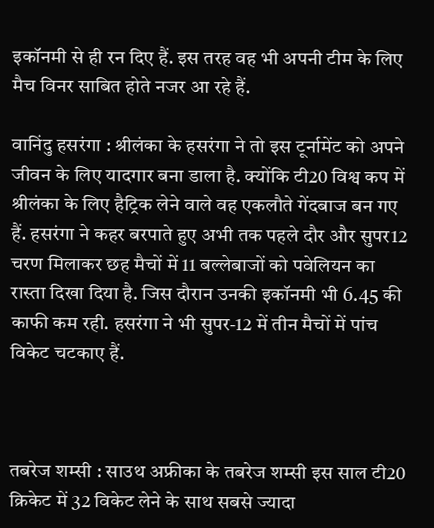इकॉनमी से ही रन दिए हैं. इस तरह वह भी अपनी टीम के लिए मैच विनर साबित होते नजर आ रहे हैं.

वानिंदु हसरंगा : श्रीलंका के हसरंगा ने तो इस टूर्नामेंट को अपने जीवन के लिए यादगार बना डाला है. क्योंकि टी20 विश्व कप में श्रीलंका के लिए हैट्रिक लेने वाले वह एकलौते गेंदबाज बन गए हैं. हसरंगा ने कहर बरपाते हुए अभी तक पहले दौर और सुपर12 चरण मिलाकर छह मैचों में 11 बल्लेबाजों को पवेलियन का रास्ता दिखा दिया है. जिस दौरान उनकी इकॉनमी भी 6.45 की काफी कम रही. हसरंगा ने भी सुपर-12 में तीन मैचों में पांच विकेट चटकाए हैं.



तबरेज शम्सी : साउथ अफ्रीका के तबरेज शम्सी इस साल टी20 क्रिकेट में 32 विकेट लेने के साथ सबसे ज्यादा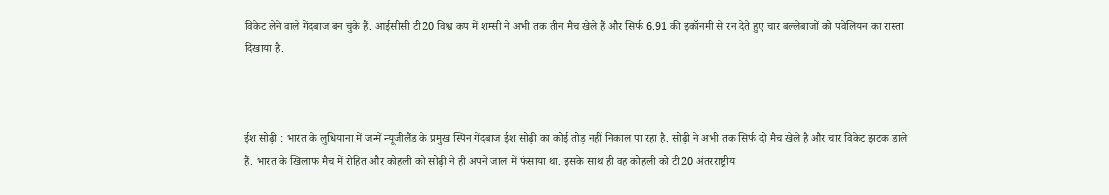विकेट लेने वाले गेंदबाज बन चुके हैं. आईसीसी टी20 विश्व कप में शम्सी ने अभी तक तीन मैच खेले हैं और सिर्फ 6.91 की इकॉनमी से रन देते हुए चार बल्लेबाजों को पवेलियन का रास्ता दिखाया है.



ईश सोढ़ी : भारत के लुधियाना में जन्में न्यूजीलैंड के प्रमुख स्पिन गेंदबाज ईश सोढ़ी का कोई तोड़ नहीं निकाल पा रहा है. सोढ़ी ने अभी तक सिर्फ दो मैच खेले है और चार विकेट झटक डाले हैं. भारत के खिलाफ मैच में रोहित और कोहली को सोढ़ी ने ही अपने जाल में फंसाया था. इसके साथ ही वह कोहली को टी20 अंतरराष्ट्रीय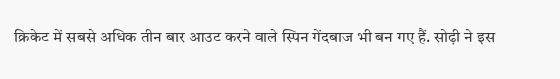क्रिकेट में सबसे अधिक तीन बार आउट करने वाले स्पिन गेंदबाज भी बन गए हैं. सोढ़ी ने इस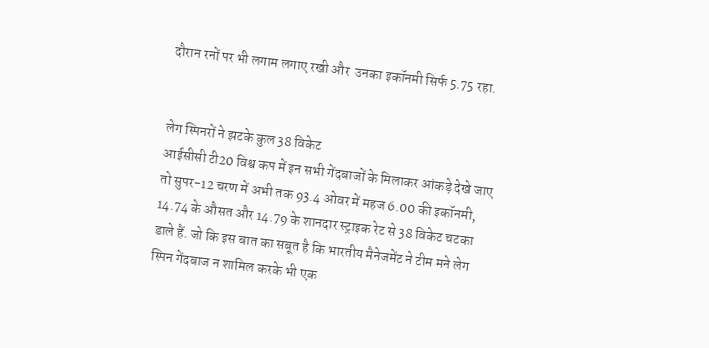दौरान रनों पर भी लगाम लगाए रखी और  उनका इकॉनमी सिर्फ 5.75 रहा.


लेग स्पिनरों ने झटके कुल 38 विकेट
आईसीसी टी20 विश्व कप में इन सभी गेंदबाजों के मिलाकर आंकड़े देखे जाए तो सुपर-12 चरण में अभी तक 93.4 ओवर में महज 6.00 की इकॉनमी, 14.74 के औसत और 14.79 के शानदार स्ट्राइक रेट से 38 विकेट चटका डाले हैं. जो कि इस बात का सबूत है कि भारतीय मैनेजमेंट ने टीम मने लेग स्पिन गेंदबाज न शामिल करके भी एक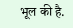भूल की है.